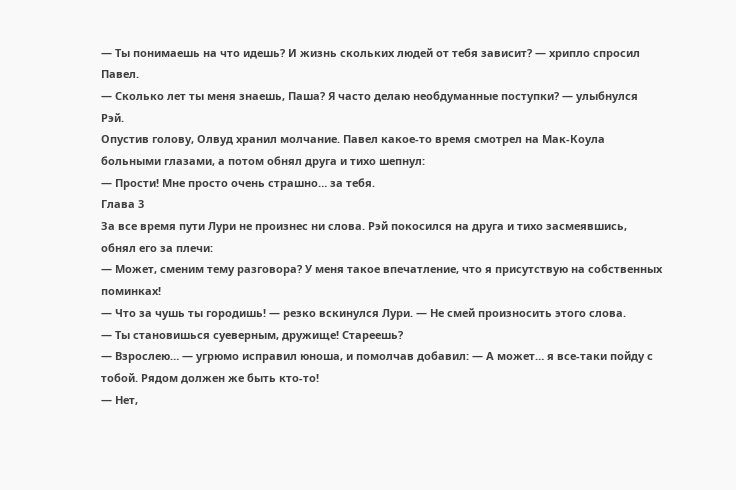— Ты понимаешь на что идешь? И жизнь скольких людей от тебя зависит? — хрипло спросил Павел.
— Сколько лет ты меня знаешь, Паша? Я часто делаю необдуманные поступки? — улыбнулся Рэй.
Опустив голову, Олвуд хранил молчание. Павел какое-то время смотрел на Мак-Коула больными глазами, а потом обнял друга и тихо шепнул:
— Прости! Мне просто очень страшно… за тебя.
Глава 3
За все время пути Лури не произнес ни слова. Рэй покосился на друга и тихо засмеявшись, обнял его за плечи:
— Может, сменим тему разговора? У меня такое впечатление, что я присутствую на собственных поминках!
— Что за чушь ты городишь! — резко вскинулся Лури. — Не смей произносить этого слова.
— Ты становишься суеверным, дружище! Стареешь?
— Взрослею… — угрюмо исправил юноша, и помолчав добавил: — А может… я все-таки пойду с тобой. Рядом должен же быть кто-то!
— Нет,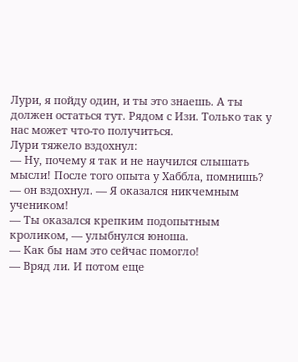Лури, я пойду один, и ты это знаешь. А ты должен остаться тут. Рядом с Изи. Только так у нас может что-то получиться.
Лури тяжело вздохнул:
— Ну, почему я так и не научился слышать мысли! После того опыта у Хаббла, помнишь? — он вздохнул. — Я оказался никчемным учеником!
— Ты оказался крепким подопытным кроликом, — улыбнулся юноша.
— Как бы нам это сейчас помогло!
— Вряд ли. И потом еще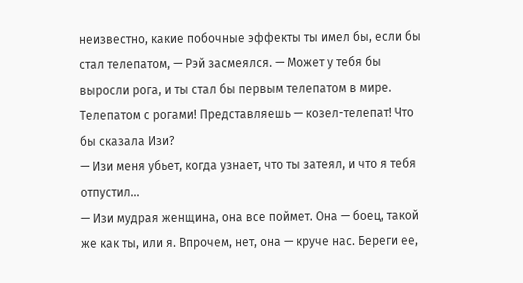неизвестно, какие побочные эффекты ты имел бы, если бы стал телепатом, — Рэй засмеялся. — Может у тебя бы выросли рога, и ты стал бы первым телепатом в мире. Телепатом с рогами! Представляешь — козел-телепат! Что бы сказала Изи?
— Изи меня убьет, когда узнает, что ты затеял, и что я тебя отпустил…
— Изи мудрая женщина, она все поймет. Она — боец, такой же как ты, или я. Впрочем, нет, она — круче нас. Береги ее,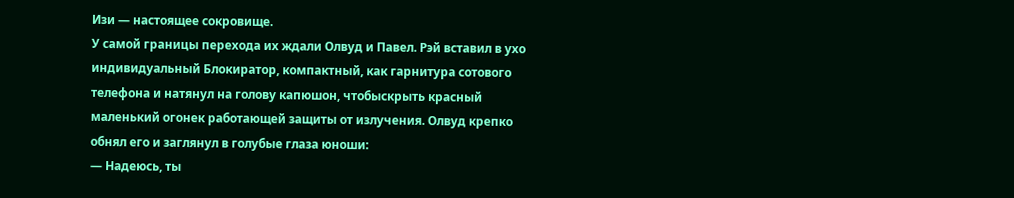Изи — настоящее сокровище.
У самой границы перехода их ждали Олвуд и Павел. Рэй вставил в ухо индивидуальный Блокиратор, компактный, как гарнитура сотового телефона и натянул на голову капюшон, чтобыскрыть красный маленький огонек работающей защиты от излучения. Олвуд крепко обнял его и заглянул в голубые глаза юноши:
— Надеюсь, ты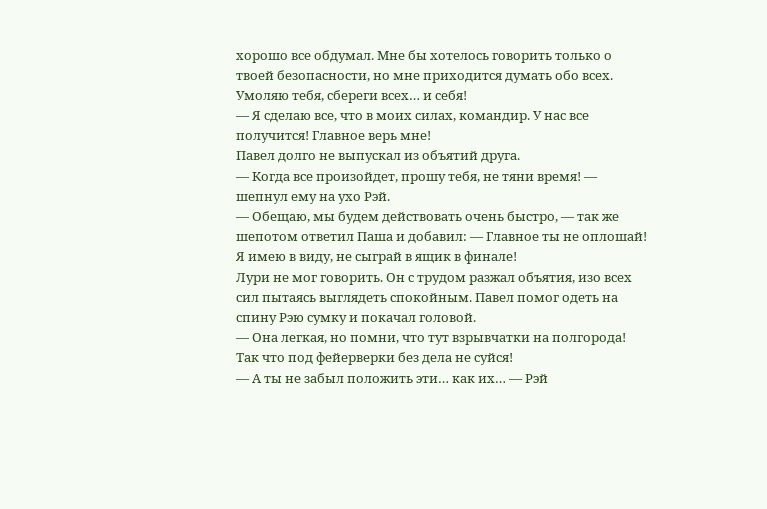хорошо все обдумал. Мне бы хотелось говорить только о твоей безопасности, но мне приходится думать обо всех. Умоляю тебя, сбереги всех… и себя!
— Я сделаю все, что в моих силах, командир. У нас все получится! Главное верь мне!
Павел долго не выпускал из объятий друга.
— Когда все произойдет, прошу тебя, не тяни время! — шепнул ему на ухо Рэй.
— Обещаю, мы будем действовать очень быстро, — так же шепотом ответил Паша и добавил: — Главное ты не оплошай! Я имею в виду, не сыграй в ящик в финале!
Лури не мог говорить. Он с трудом разжал объятия, изо всех сил пытаясь выглядеть спокойным. Павел помог одеть на спину Рэю сумку и покачал головой.
— Она легкая, но помни, что тут взрывчатки на полгорода! Так что под фейерверки без дела не суйся!
— А ты не забыл положить эти… как их… — Рэй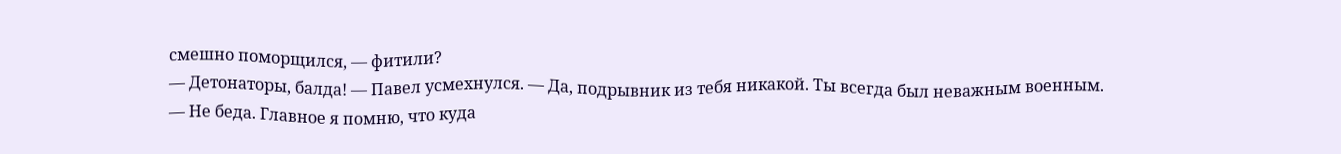смешно поморщился, — фитили?
— Детонаторы, балда! — Павел усмехнулся. — Да, подрывник из тебя никакой. Ты всегда был неважным военным.
— Не беда. Главное я помню, что куда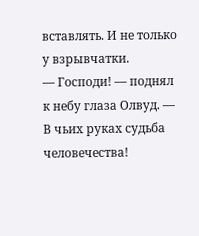вставлять. И не только у взрывчатки.
— Господи! — поднял к небу глаза Олвуд. — В чьих руках судьба человечества!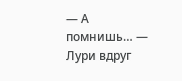— А помнишь… — Лури вдруг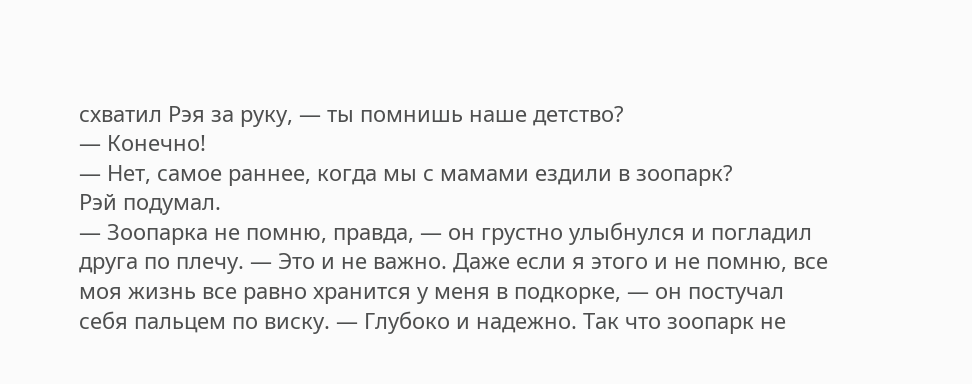схватил Рэя за руку, — ты помнишь наше детство?
— Конечно!
— Нет, самое раннее, когда мы с мамами ездили в зоопарк?
Рэй подумал.
— Зоопарка не помню, правда, — он грустно улыбнулся и погладил друга по плечу. — Это и не важно. Даже если я этого и не помню, все моя жизнь все равно хранится у меня в подкорке, — он постучал себя пальцем по виску. — Глубоко и надежно. Так что зоопарк не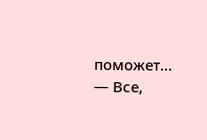поможет…
— Все,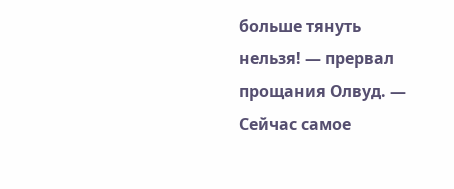больше тянуть нельзя! — прервал прощания Олвуд. — Сейчас самое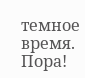темное время. Пора!